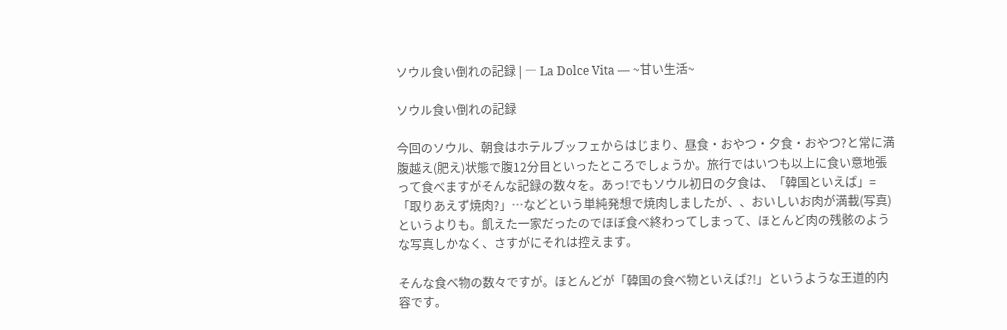ソウル食い倒れの記録 | ― La Dolce Vita ― ~甘い生活~

ソウル食い倒れの記録

今回のソウル、朝食はホテルブッフェからはじまり、昼食・おやつ・夕食・おやつ?と常に満腹越え(肥え)状態で腹12分目といったところでしょうか。旅行ではいつも以上に食い意地張って食べますがそんな記録の数々を。あっ!でもソウル初日の夕食は、「韓国といえば」=「取りあえず焼肉?」…などという単純発想で焼肉しましたが、、おいしいお肉が満載(写真)というよりも。飢えた一家だったのでほぼ食べ終わってしまって、ほとんど肉の残骸のような写真しかなく、さすがにそれは控えます。

そんな食べ物の数々ですが。ほとんどが「韓国の食べ物といえば?!」というような王道的内容です。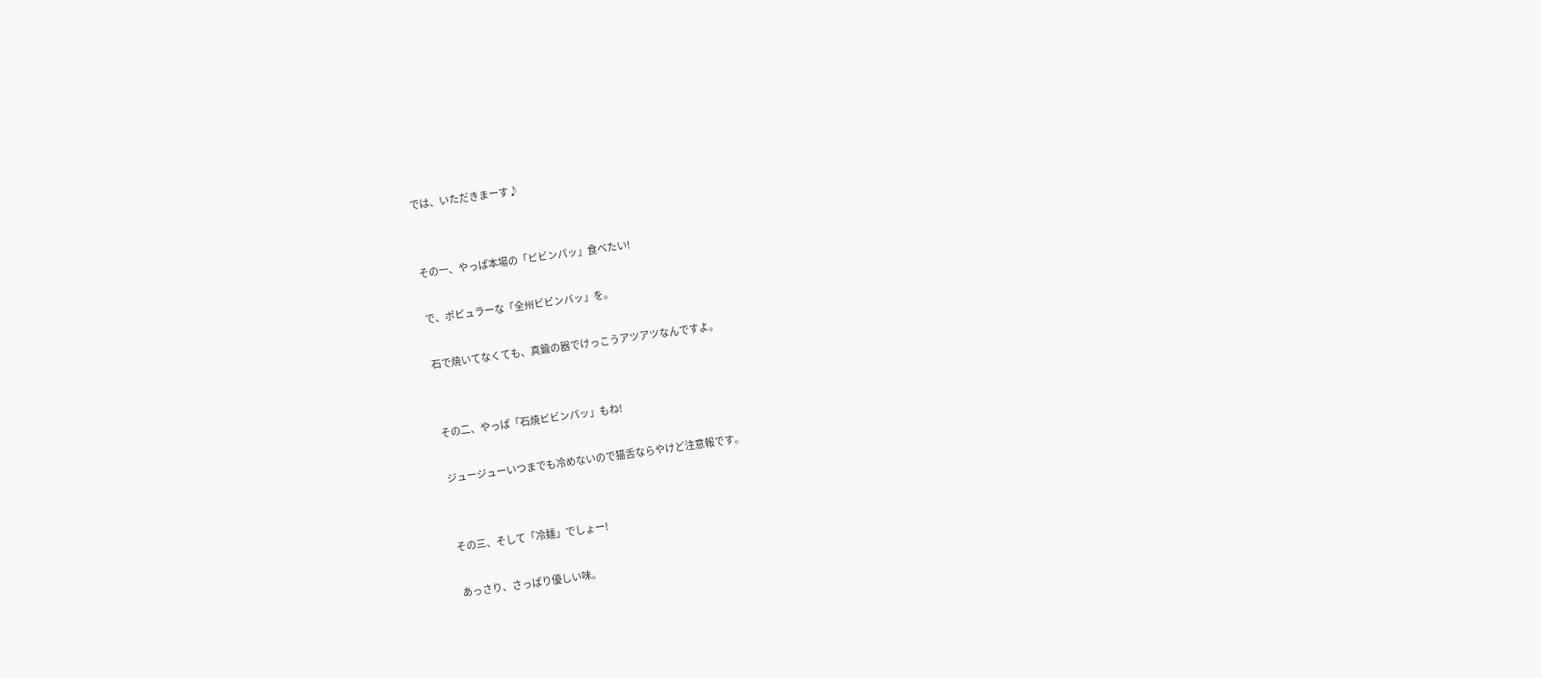では、いただきまーす♪


その一、やっぱ本場の「ピビンパッ」食べたい!

で、ポピュラーな「全州ビビンバッ」を。

石で焼いてなくても、真鍮の器でけっこうアツアツなんですよ。


その二、やっぱ「石焼ピビンパッ」もね!

ジュージューいつまでも冷めないので猫舌ならやけど注意報です。


その三、そして「冷麺」でしょー!

あっさり、さっぱり優しい味。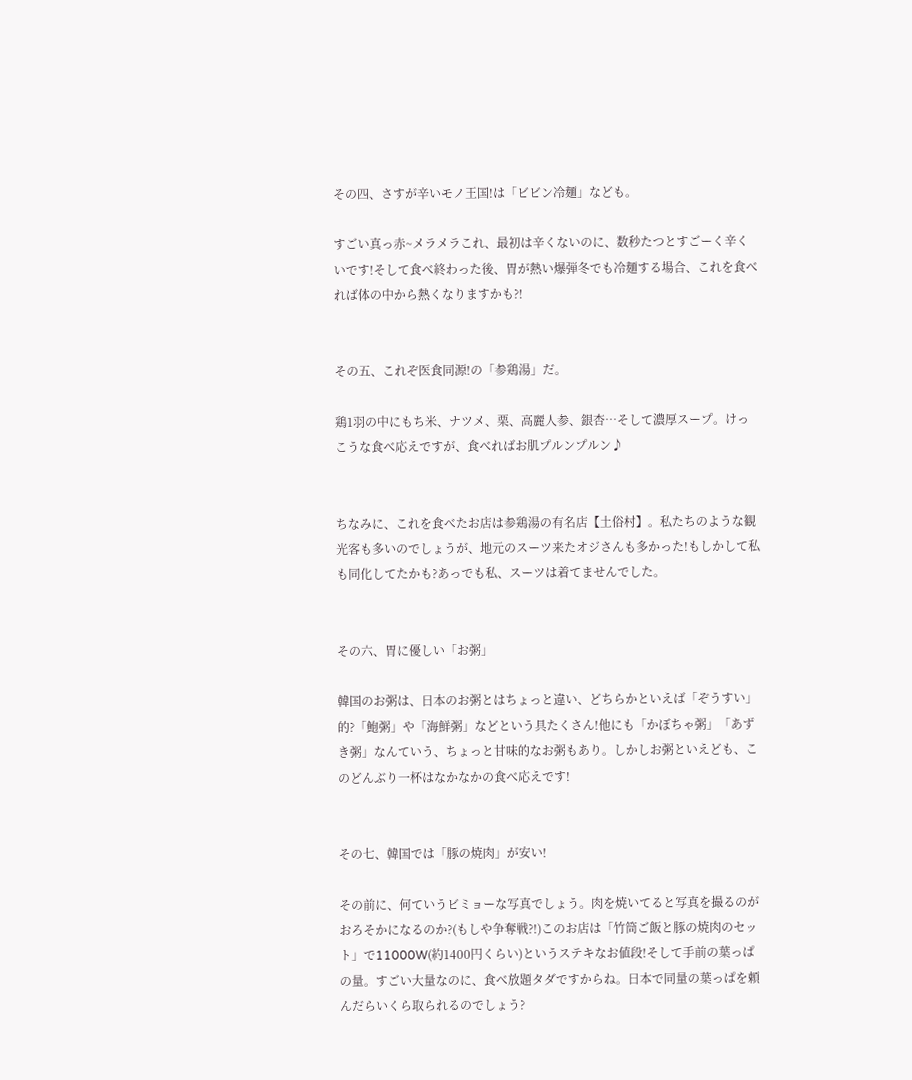その四、さすが辛いモノ王国!は「ビビン冷麺」なども。

すごい真っ赤~メラメラこれ、最初は辛くないのに、数秒たつとすごーく辛くいです!そして食べ終わった後、胃が熱い爆弾冬でも冷麺する場合、これを食べれば体の中から熱くなりますかも?!


その五、これぞ医食同源!の「参鶏湯」だ。

鶏1羽の中にもち米、ナツメ、栗、高麗人参、銀杏…そして濃厚スープ。けっこうな食べ応えですが、食べればお肌プルンプルン♪


ちなみに、これを食べたお店は参鶏湯の有名店【土俗村】。私たちのような観光客も多いのでしょうが、地元のスーツ来たオジさんも多かった!もしかして私も同化してたかも?あっでも私、スーツは着てませんでした。


その六、胃に優しい「お粥」

韓国のお粥は、日本のお粥とはちょっと違い、どちらかといえば「ぞうすい」的?「鮑粥」や「海鮮粥」などという具たくさん!他にも「かぼちゃ粥」「あずき粥」なんていう、ちょっと甘味的なお粥もあり。しかしお粥といえども、このどんぶり一杯はなかなかの食べ応えです!


その七、韓国では「豚の焼肉」が安い!

その前に、何ていうビミョーな写真でしょう。肉を焼いてると写真を撮るのがおろそかになるのか?(もしや争奪戦?!)このお店は「竹筒ご飯と豚の焼肉のセット」で11000W(約1400円くらい)というステキなお値段!そして手前の葉っぱの量。すごい大量なのに、食べ放題タダですからね。日本で同量の葉っぱを頼んだらいくら取られるのでしょう?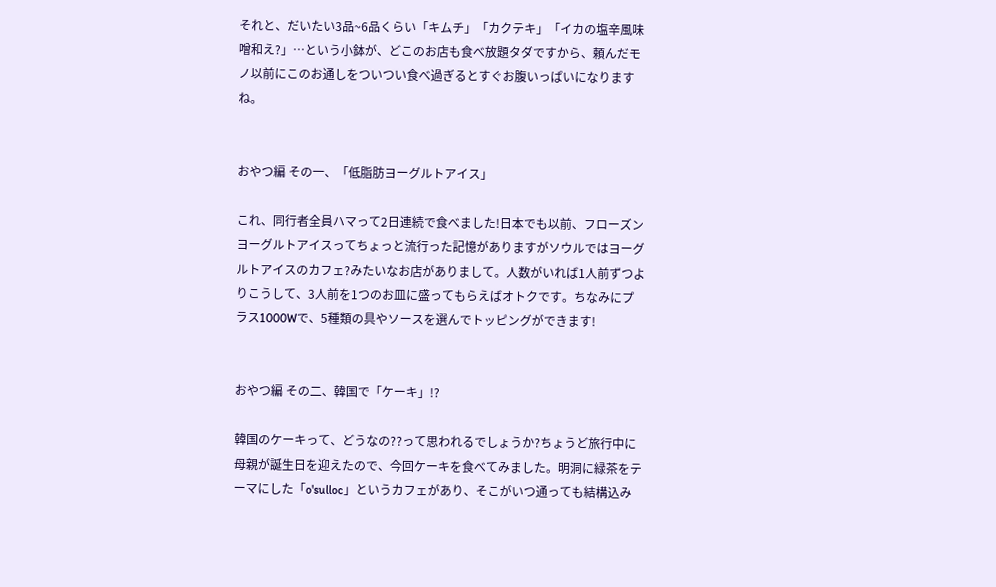それと、だいたい3品~6品くらい「キムチ」「カクテキ」「イカの塩辛風味噌和え?」…という小鉢が、どこのお店も食べ放題タダですから、頼んだモノ以前にこのお通しをついつい食べ過ぎるとすぐお腹いっぱいになりますね。


おやつ編 その一、「低脂肪ヨーグルトアイス」

これ、同行者全員ハマって2日連続で食べました!日本でも以前、フローズンヨーグルトアイスってちょっと流行った記憶がありますがソウルではヨーグルトアイスのカフェ?みたいなお店がありまして。人数がいれば1人前ずつよりこうして、3人前を1つのお皿に盛ってもらえばオトクです。ちなみにプラス1000Wで、5種類の具やソースを選んでトッピングができます!


おやつ編 その二、韓国で「ケーキ」!?

韓国のケーキって、どうなの??って思われるでしょうか?ちょうど旅行中に母親が誕生日を迎えたので、今回ケーキを食べてみました。明洞に緑茶をテーマにした「o'sulloc」というカフェがあり、そこがいつ通っても結構込み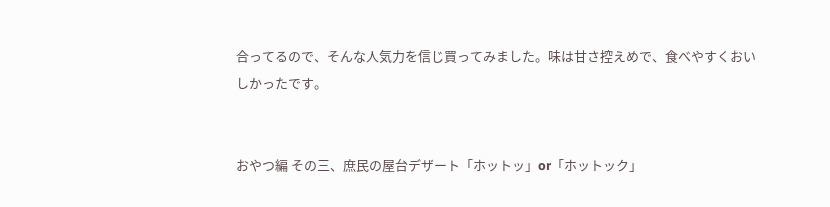合ってるので、そんな人気力を信じ買ってみました。味は甘さ控えめで、食べやすくおいしかったです。


おやつ編 その三、庶民の屋台デザート「ホットッ」or「ホットック」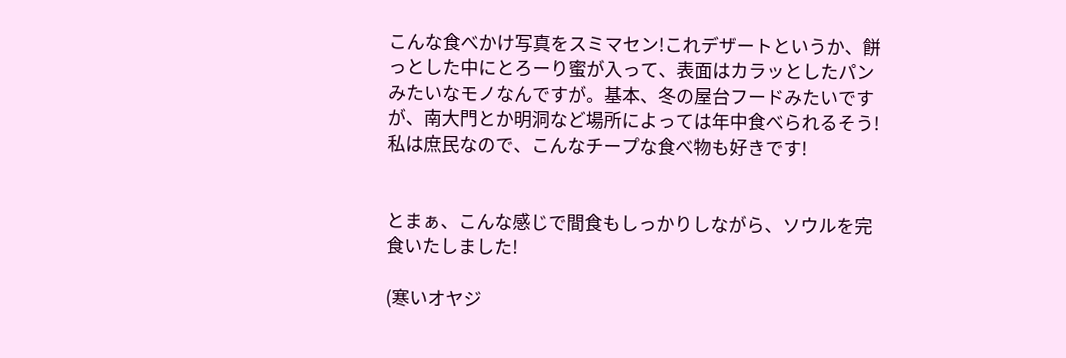こんな食べかけ写真をスミマセン!これデザートというか、餅っとした中にとろーり蜜が入って、表面はカラッとしたパンみたいなモノなんですが。基本、冬の屋台フードみたいですが、南大門とか明洞など場所によっては年中食べられるそう!私は庶民なので、こんなチープな食べ物も好きです!


とまぁ、こんな感じで間食もしっかりしながら、ソウルを完食いたしました!

(寒いオヤジ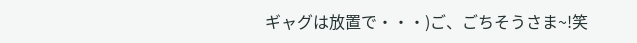ギャグは放置で・・・)ご、ごちそうさま~!笑